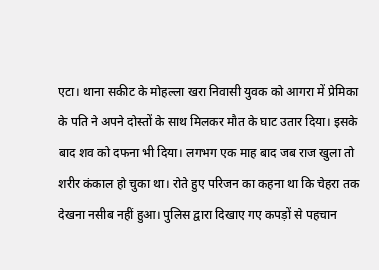एटा। थाना सकीट के मोहल्ला खरा निवासी युवक को आगरा में प्रेमिका के पति ने अपने दोस्तों के साथ मिलकर मौत के घाट उतार दिया। इसके बाद शव को दफना भी दिया। लगभग एक माह बाद जब राज खुला तो शरीर कंकाल हो चुका था। रोते हुए परिजन का कहना था कि चेहरा तक देखना नसीब नहीं हुआ। पुलिस द्वारा दिखाए गए कपड़ों से पहचान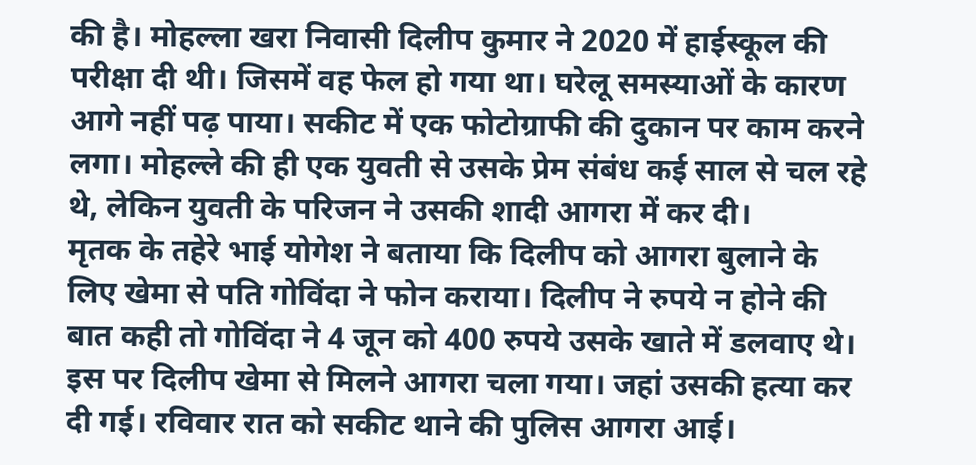की है। मोहल्ला खरा निवासी दिलीप कुमार ने 2020 में हाईस्कूल की परीक्षा दी थी। जिसमें वह फेल हो गया था। घरेलू समस्याओं के कारण आगे नहीं पढ़ पाया। सकीट में एक फोटोग्राफी की दुकान पर काम करने लगा। मोहल्ले की ही एक युवती से उसके प्रेम संबंध कई साल से चल रहे थे, लेकिन युवती के परिजन ने उसकी शादी आगरा में कर दी।
मृतक के तहेरे भाई योगेश ने बताया कि दिलीप को आगरा बुलाने के लिए खेमा से पति गोविंदा ने फोन कराया। दिलीप ने रुपये न होने की बात कही तो गोविंदा ने 4 जून को 400 रुपये उसके खाते में डलवाए थे। इस पर दिलीप खेमा से मिलने आगरा चला गया। जहां उसकी हत्या कर दी गई। रविवार रात को सकीट थाने की पुलिस आगरा आई।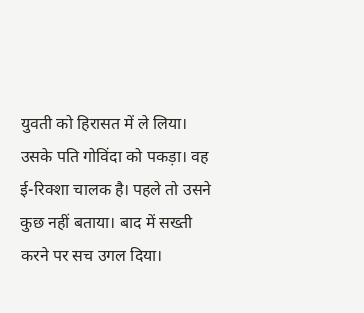युवती को हिरासत में ले लिया। उसके पति गोविंदा को पकड़ा। वह ई-रिक्शा चालक है। पहले तो उसने कुछ नहीं बताया। बाद में सख्ती करने पर सच उगल दिया।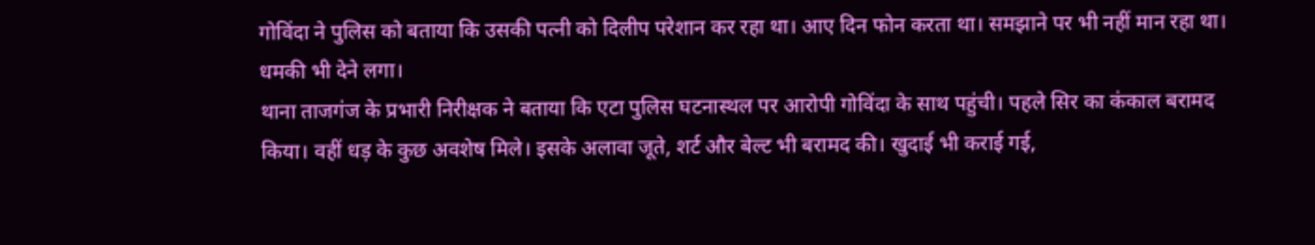गोविंदा ने पुलिस को बताया कि उसकी पत्नी को दिलीप परेशान कर रहा था। आए दिन फोन करता था। समझाने पर भी नहीं मान रहा था। धमकी भी देने लगा।
थाना ताजगंज के प्रभारी निरीक्षक ने बताया कि एटा पुलिस घटनास्थल पर आरोपी गोविंदा के साथ पहुंची। पहले सिर का कंकाल बरामद किया। वहीं धड़ के कुछ अवशेष मिले। इसके अलावा जूते, शर्ट और बेल्ट भी बरामद की। खुदाई भी कराई गई,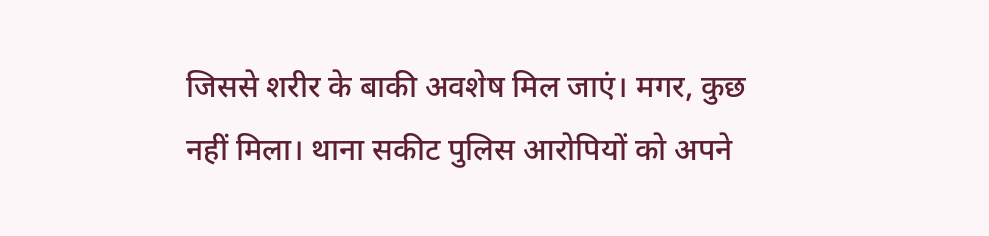जिससे शरीर के बाकी अवशेष मिल जाएं। मगर, कुछ नहीं मिला। थाना सकीट पुलिस आरोपियों को अपने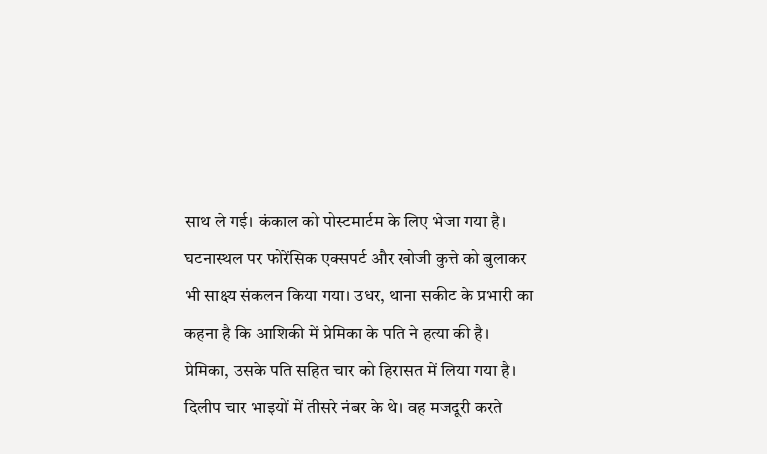साथ ले गई। कंकाल को पोस्टमार्टम के लिए भेजा गया है। घटनास्थल पर फोरेंसिक एक्सपर्ट और खोजी कुत्ते को बुलाकर भी साक्ष्य संकलन किया गया। उधर, थाना सकीट के प्रभारी का कहना है कि आशिकी में प्रेमिका के पति ने हत्या की है। प्रेमिका, उसके पति सहित चार को हिरासत में लिया गया है।
दिलीप चार भाइयों में तीसरे नंबर के थे। वह मजदूरी करते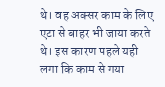थे। वह अक्सर काम के लिए एटा से बाहर भी जाया करते थे। इस कारण पहले यही लगा कि काम से गया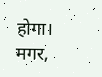होगा। मगर,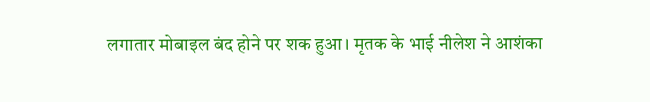लगातार मोबाइल बंद होने पर शक हुआ। मृतक के भाई नीलेश ने आशंका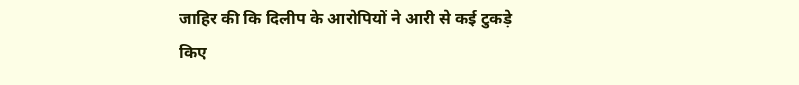जाहिर की कि दिलीप के आरोपियों ने आरी से कई टुकड़े किए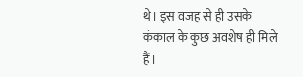थे। इस वजह से ही उसके कंकाल के कुछ अवशेष ही मिले हैं।